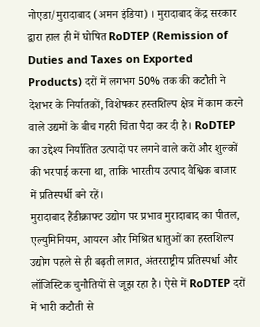नोएडा/मुरादाबाद (अमन इंडिया) । मुरादाबाद केंद्र सरकार द्वारा हाल ही में घोषित RoDTEP (Remission of Duties and Taxes on Exported Products) दरों में लगभग 50% तक की कटौती ने देशभर के निर्यातकों, विशेषकर हस्तशिल्प क्षेत्र में काम करने वाले उद्यमों के बीच गहरी चिंता पैदा कर दी है। RoDTEP का उद्देश्य निर्यातित उत्पादों पर लगने वाले करों और शुल्कों की भरपाई करना था, ताकि भारतीय उत्पाद वैश्विक बाजार में प्रतिस्पर्धी बने रहें।
मुरादाबाद हैंडीक्राफ्ट उद्योग पर प्रभाव मुरादाबाद का पीतल, एल्युमिनियम, आयरन और मिश्रित धातुओं का हस्तशिल्प उद्योग पहले से ही बढ़ती लागत, अंतरराष्ट्रीय प्रतिस्पर्धा और लॉजिस्टिक चुनौतियों से जूझ रहा है। ऐसे में RoDTEP दरों में भारी कटौती से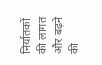निर्यातकों की लागत और बढ़ने की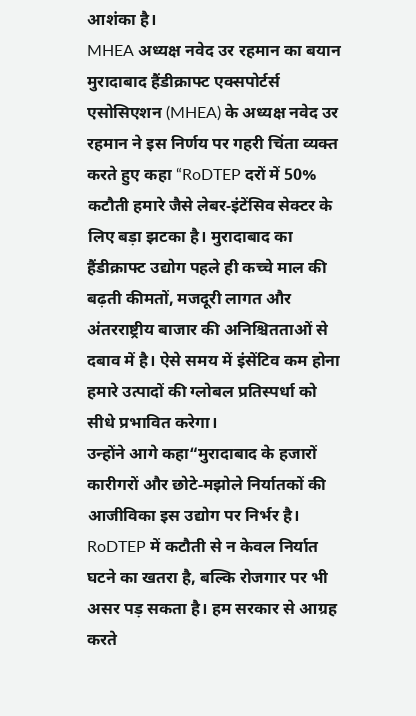आशंका है।
MHEA अध्यक्ष नवेद उर रहमान का बयान मुरादाबाद हैंडीक्राफ्ट एक्सपोर्टर्स एसोसिएशन (MHEA) के अध्यक्ष नवेद उर रहमान ने इस निर्णय पर गहरी चिंता व्यक्त करते हुए कहा “RoDTEP दरों में 50% कटौती हमारे जैसे लेबर‑इंटेंसिव सेक्टर के लिए बड़ा झटका है। मुरादाबाद का हैंडीक्राफ्ट उद्योग पहले ही कच्चे माल की बढ़ती कीमतों, मजदूरी लागत और अंतरराष्ट्रीय बाजार की अनिश्चितताओं से दबाव में है। ऐसे समय में इंसेंटिव कम होना हमारे उत्पादों की ग्लोबल प्रतिस्पर्धा को सीधे प्रभावित करेगा।
उन्होंने आगे कहा“मुरादाबाद के हजारों कारीगरों और छोटे‑मझोले निर्यातकों की आजीविका इस उद्योग पर निर्भर है। RoDTEP में कटौती से न केवल निर्यात घटने का खतरा है, बल्कि रोजगार पर भी असर पड़ सकता है। हम सरकार से आग्रह करते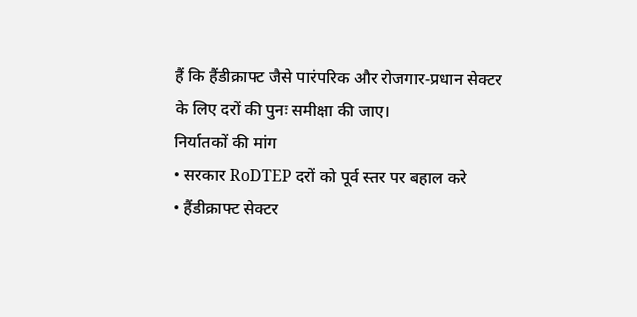हैं कि हैंडीक्राफ्ट जैसे पारंपरिक और रोजगार‑प्रधान सेक्टर के लिए दरों की पुनः समीक्षा की जाए।
निर्यातकों की मांग
• सरकार RoDTEP दरों को पूर्व स्तर पर बहाल करे
• हैंडीक्राफ्ट सेक्टर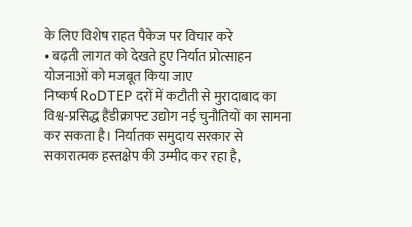के लिए विशेष राहत पैकेज पर विचार करे
• बढ़ती लागत को देखते हुए निर्यात प्रोत्साहन योजनाओं को मजबूत किया जाए
निष्कर्ष RoDTEP दरों में कटौती से मुरादाबाद का विश्व‑प्रसिद्ध हैंडीक्राफ्ट उद्योग नई चुनौतियों का सामना कर सकता है। निर्यातक समुदाय सरकार से सकारात्मक हस्तक्षेप की उम्मीद कर रहा है,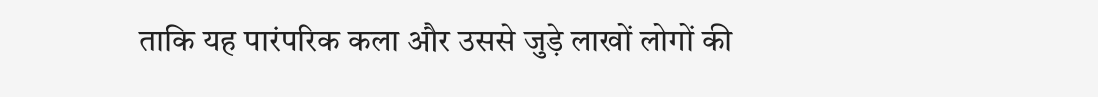ताकि यह पारंपरिक कला और उससे जुड़े लाखों लोगों की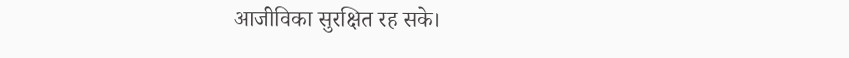आजीविका सुरक्षित रह सके।